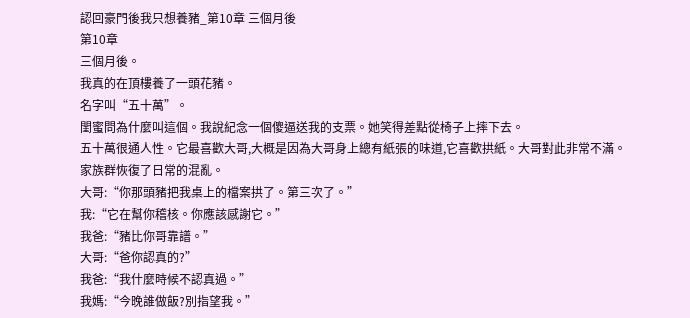認回豪門後我只想養豬_第10章 三個月後
第10章
三個月後。
我真的在頂樓養了一頭花豬。
名字叫“五十萬”。
閨蜜問為什麼叫這個。我說紀念一個傻逼送我的支票。她笑得差點從椅子上摔下去。
五十萬很通人性。它最喜歡大哥,大概是因為大哥身上總有紙張的味道,它喜歡拱紙。大哥對此非常不滿。
家族群恢復了日常的混亂。
大哥:“你那頭豬把我桌上的檔案拱了。第三次了。”
我:“它在幫你稽核。你應該感謝它。”
我爸:“豬比你哥靠譜。”
大哥:“爸你認真的?”
我爸:“我什麼時候不認真過。”
我媽:“今晚誰做飯?別指望我。”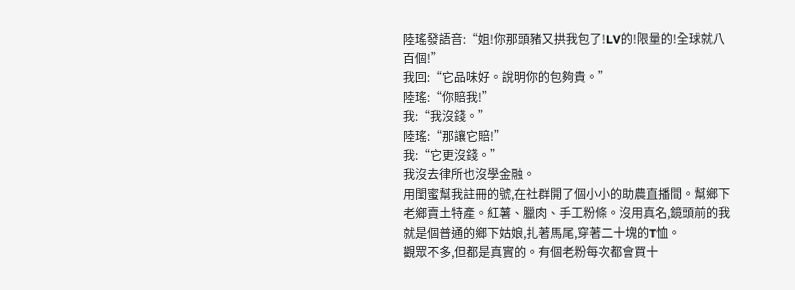陸瑤發語音:“姐!你那頭豬又拱我包了!LV的!限量的!全球就八百個!”
我回:“它品味好。說明你的包夠貴。”
陸瑤:“你賠我!”
我:“我沒錢。”
陸瑤:“那讓它賠!”
我:“它更沒錢。”
我沒去律所也沒學金融。
用閨蜜幫我註冊的號,在社群開了個小小的助農直播間。幫鄉下老鄉賣土特產。紅薯、臘肉、手工粉條。沒用真名,鏡頭前的我就是個普通的鄉下姑娘,扎著馬尾,穿著二十塊的T恤。
觀眾不多,但都是真實的。有個老粉每次都會買十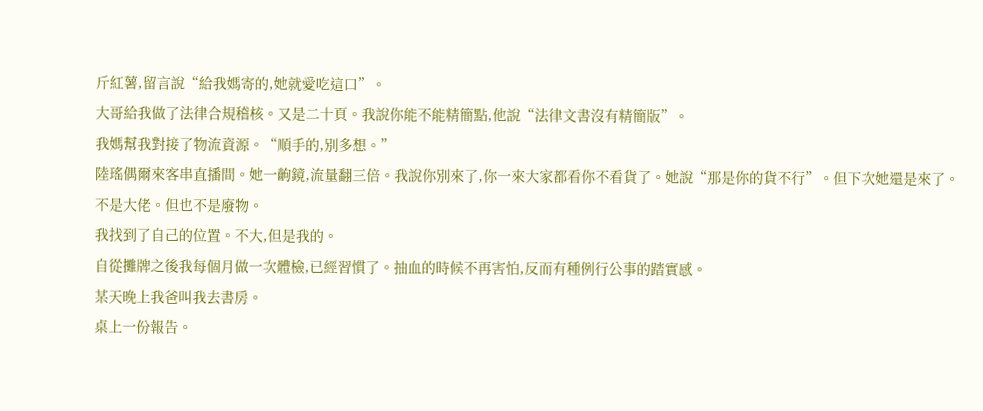斤紅薯,留言說“給我媽寄的,她就愛吃這口”。
大哥給我做了法律合規稽核。又是二十頁。我說你能不能精簡點,他說“法律文書沒有精簡版”。
我媽幫我對接了物流資源。“順手的,別多想。”
陸瑤偶爾來客串直播間。她一齣鏡,流量翻三倍。我說你別來了,你一來大家都看你不看貨了。她說“那是你的貨不行”。但下次她還是來了。
不是大佬。但也不是廢物。
我找到了自己的位置。不大,但是我的。
自從攤牌之後我每個月做一次體檢,已經習慣了。抽血的時候不再害怕,反而有種例行公事的踏實感。
某天晚上我爸叫我去書房。
桌上一份報告。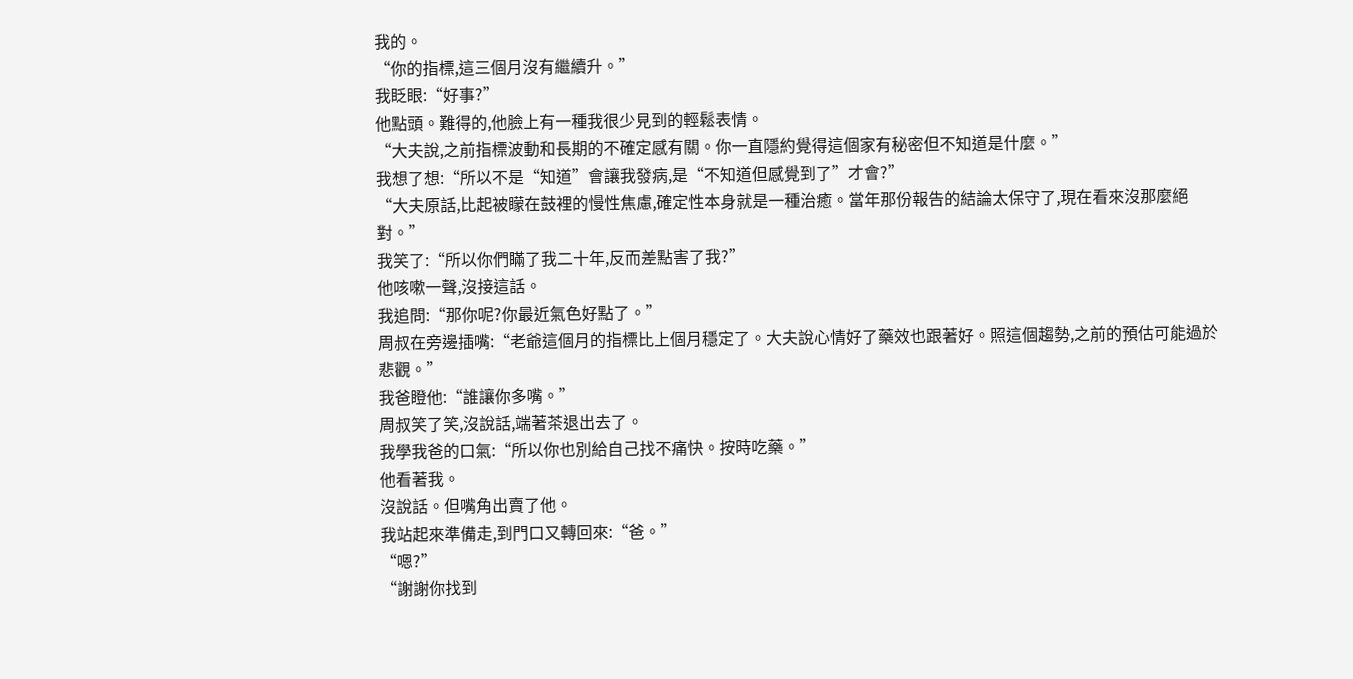我的。
“你的指標,這三個月沒有繼續升。”
我眨眼:“好事?”
他點頭。難得的,他臉上有一種我很少見到的輕鬆表情。
“大夫說,之前指標波動和長期的不確定感有關。你一直隱約覺得這個家有秘密但不知道是什麼。”
我想了想:“所以不是“知道”會讓我發病,是“不知道但感覺到了”才會?”
“大夫原話,比起被矇在鼓裡的慢性焦慮,確定性本身就是一種治癒。當年那份報告的結論太保守了,現在看來沒那麼絕對。”
我笑了:“所以你們瞞了我二十年,反而差點害了我?”
他咳嗽一聲,沒接這話。
我追問:“那你呢?你最近氣色好點了。”
周叔在旁邊插嘴:“老爺這個月的指標比上個月穩定了。大夫說心情好了藥效也跟著好。照這個趨勢,之前的預估可能過於悲觀。”
我爸瞪他:“誰讓你多嘴。”
周叔笑了笑,沒說話,端著茶退出去了。
我學我爸的口氣:“所以你也別給自己找不痛快。按時吃藥。”
他看著我。
沒說話。但嘴角出賣了他。
我站起來準備走,到門口又轉回來:“爸。”
“嗯?”
“謝謝你找到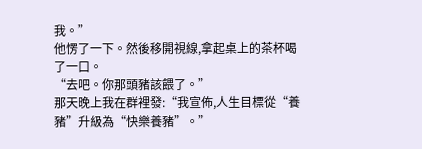我。”
他愣了一下。然後移開視線,拿起桌上的茶杯喝了一口。
“去吧。你那頭豬該餵了。”
那天晚上我在群裡發:“我宣佈,人生目標從“養豬”升級為“快樂養豬”。”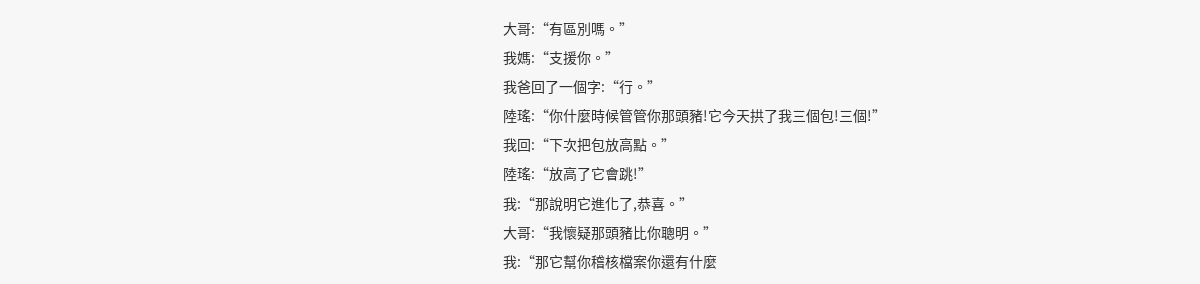大哥:“有區別嗎。”
我媽:“支援你。”
我爸回了一個字:“行。”
陸瑤:“你什麼時候管管你那頭豬!它今天拱了我三個包!三個!”
我回:“下次把包放高點。”
陸瑤:“放高了它會跳!”
我:“那說明它進化了,恭喜。”
大哥:“我懷疑那頭豬比你聰明。”
我:“那它幫你稽核檔案你還有什麼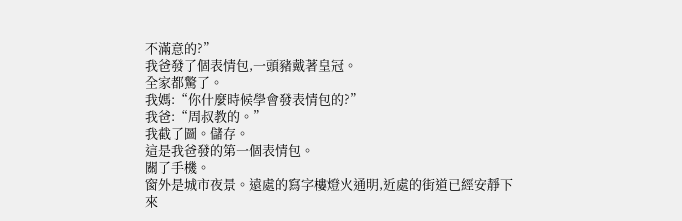不滿意的?”
我爸發了個表情包,一頭豬戴著皇冠。
全家都驚了。
我媽:“你什麼時候學會發表情包的?”
我爸:“周叔教的。”
我截了圖。儲存。
這是我爸發的第一個表情包。
關了手機。
窗外是城市夜景。遠處的寫字樓燈火通明,近處的街道已經安靜下來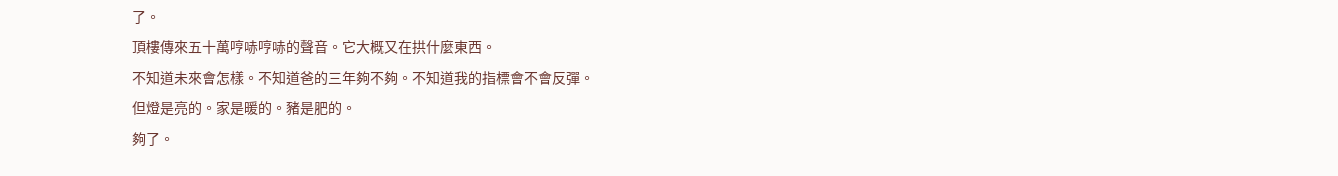了。
頂樓傳來五十萬哼哧哼哧的聲音。它大概又在拱什麼東西。
不知道未來會怎樣。不知道爸的三年夠不夠。不知道我的指標會不會反彈。
但燈是亮的。家是暖的。豬是肥的。
夠了。